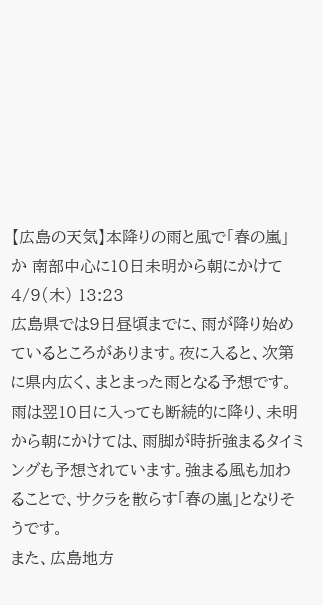【広島の天気】本降りの雨と風で「春の嵐」か 南部中心に10日未明から朝にかけて
4/9(木) 13:23
広島県では9日昼頃までに、雨が降り始めているところがあります。夜に入ると、次第に県内広く、まとまった雨となる予想です。雨は翌10日に入っても断続的に降り、未明から朝にかけては、雨脚が時折強まるタイミングも予想されています。強まる風も加わることで、サクラを散らす「春の嵐」となりそうです。
また、広島地方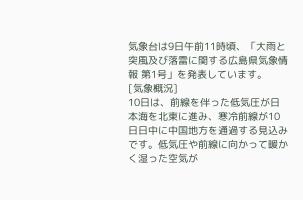気象台は9日午前11時頃、「大雨と突風及び落雷に関する広島県気象情報 第1号」を発表しています。
[気象概況]
10日は、前線を伴った低気圧が日本海を北東に進み、寒冷前線が10日日中に中国地方を通過する見込みです。低気圧や前線に向かって暖かく湿った空気が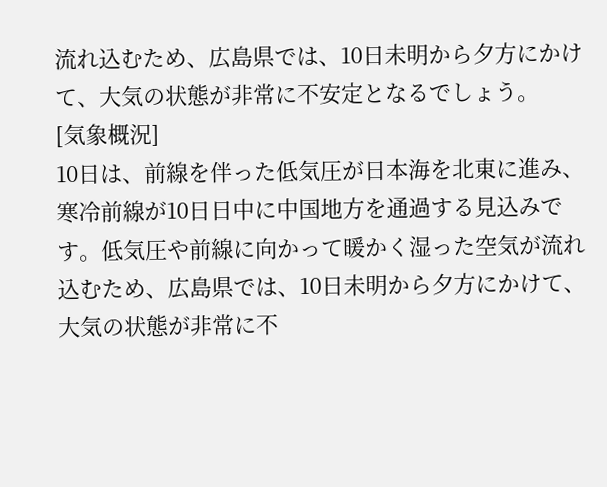流れ込むため、広島県では、10日未明から夕方にかけて、大気の状態が非常に不安定となるでしょう。
[気象概況]
10日は、前線を伴った低気圧が日本海を北東に進み、寒冷前線が10日日中に中国地方を通過する見込みです。低気圧や前線に向かって暖かく湿った空気が流れ込むため、広島県では、10日未明から夕方にかけて、大気の状態が非常に不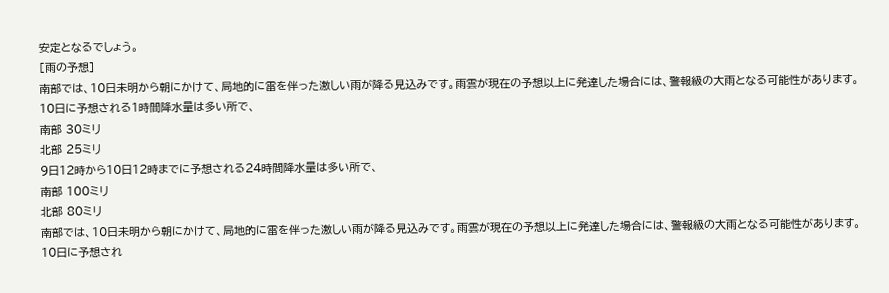安定となるでしょう。
[雨の予想]
南部では、10日未明から朝にかけて、局地的に雷を伴った激しい雨が降る見込みです。雨雲が現在の予想以上に発達した場合には、警報級の大雨となる可能性があります。
10日に予想される1時間降水量は多い所で、
南部 30ミリ
北部 25ミリ
9日12時から10日12時までに予想される24時間降水量は多い所で、
南部 100ミリ
北部 80ミリ
南部では、10日未明から朝にかけて、局地的に雷を伴った激しい雨が降る見込みです。雨雲が現在の予想以上に発達した場合には、警報級の大雨となる可能性があります。
10日に予想され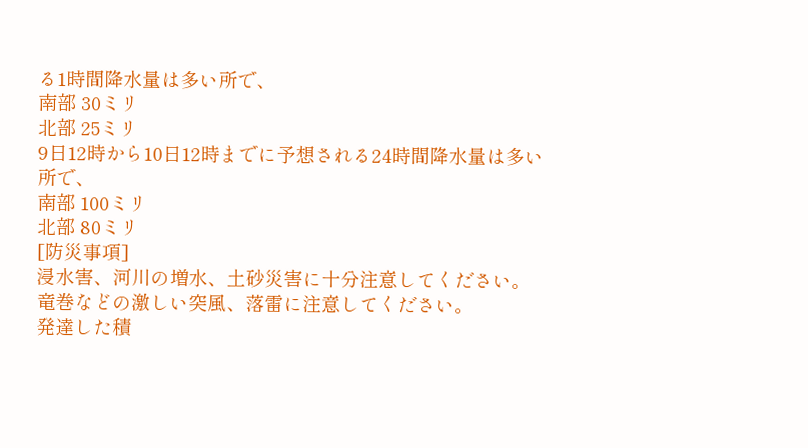る1時間降水量は多い所で、
南部 30ミリ
北部 25ミリ
9日12時から10日12時までに予想される24時間降水量は多い所で、
南部 100ミリ
北部 80ミリ
[防災事項]
浸水害、河川の増水、土砂災害に十分注意してください。
竜巻などの激しい突風、落雷に注意してください。
発達した積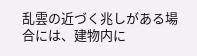乱雲の近づく兆しがある場合には、建物内に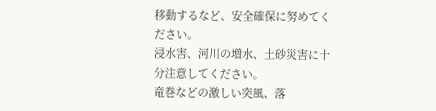移動するなど、安全確保に努めてください。
浸水害、河川の増水、土砂災害に十分注意してください。
竜巻などの激しい突風、落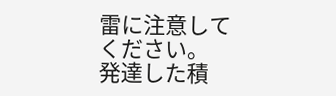雷に注意してください。
発達した積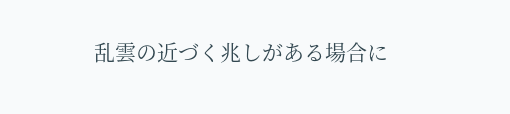乱雲の近づく兆しがある場合に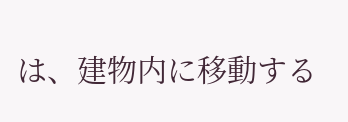は、建物内に移動する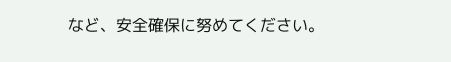など、安全確保に努めてください。